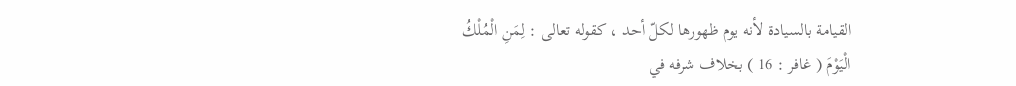القيامة بالسيادة لأنه يوم ظهورها لكلّ أحد ، كقوله تعالى : لِمَنِ الْمُلْكُ الْيَوْمَ ( غافر : 16 ) بخلاف شرفه في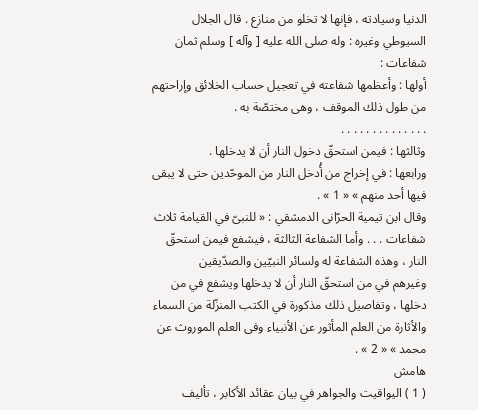الدنيا وسيادته ، فإنها لا تخلو من منازع . قال الجلال السيوطي وغيره : وله صلى الله عليه [ وآله ] وسلم ثمان شفاعات :
أولها : وأعظمها شفاعته في تعجيل حساب الخلائق وإراحتهم من طول ذلك الموقف ، وهى مختصّة به .
. . . . . . . . . . . . . .
وثالثها : فيمن استحقّ دخول النار أن لا يدخلها .
ورابعها : في إخراج من أُدخل النار من الموحّدين حتى لا يبقى فيها أحد منهم » « 1 » .
وقال ابن تيمية الحرّانى الدمشقي : « للنبىّ في القيامة ثلاث شفاعات . . . وأما الشفاعة الثالثة ، فيشفع فيمن استحقّ النار ، وهذه الشفاعة له ولسائر النبيّين والصدّيقين
وغيرهم في من استحقّ النار أن لا يدخلها ويشفع في من دخلها ، وتفاصيل ذلك مذكورة في الكتب المنزّلة من السماء والأثارة من العلم المأثور عن الأنبياء وفى العلم الموروث عن محمد » « 2 » .
هامش
( 1 ) اليواقيت والجواهر في بيان عقائد الأكابر ، تأليف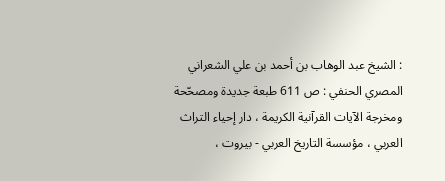: الشيخ عبد الوهاب بن أحمد بن علي الشعراني المصري الحنفي : ص 611 طبعة جديدة ومصحّحة ومخرجة الآيات القرآنية الكريمة ، دار إحياء التراث العربي ، مؤسسة التاريخ العربي - بيروت ،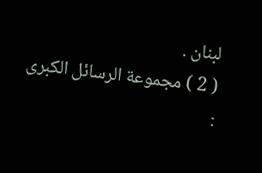لبنان .
( 2 ) مجموعة الرسائل الكبرى :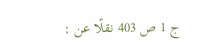ج 1 ص 403 نقلًا عن :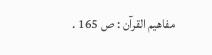مفاهيم القرآن : ص 165 .